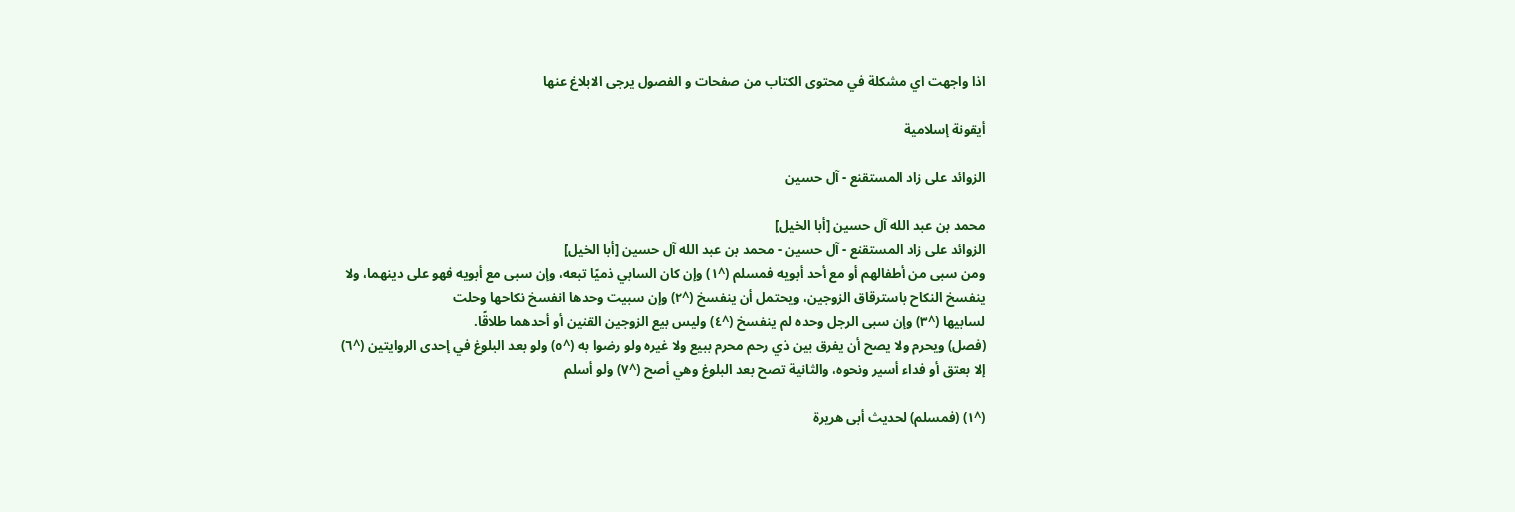اذا واجهت اي مشكلة في محتوى الكتاب من صفحات و الفصول يرجى الابلاغ عنها

أيقونة إسلامية

الزوائد على زاد المستقنع - آل حسين

محمد بن عبد الله آل حسين [أبا الخيل]
الزوائد على زاد المستقنع - آل حسين - محمد بن عبد الله آل حسين [أبا الخيل]
ومن سبى من أطفالهم أو مع أحد أبويه فمسلم (^١) وإن كان السابي ذميًا تبعه، وإن سبى مع أبويه فهو على دينهما، ولا ينفسخ النكاح باسترقاق الزوجين، ويحتمل أن ينفسخ (^٢) وإن سبيت وحدها انفسخ نكاحها وحلت
لسابيها (^٣) وإن سبى الرجل وحده لم ينفسخ (^٤) وليس بيع الزوجين القنين أو أحدهما طلاقًا.
(فصل) ويحرم ولا يصح أن يفرق بين ذي رحم محرم ببيع ولا غيره ولو رضوا به (^٥) ولو بعد البلوغ في إحدى الروايتين (^٦) إلا بعتق أو فداء أسير ونحوه، والثانية تصح بعد البلوغ وهي أصح (^٧) ولو أسلم

(^١) (فمسلم) لحديث أبى هريرة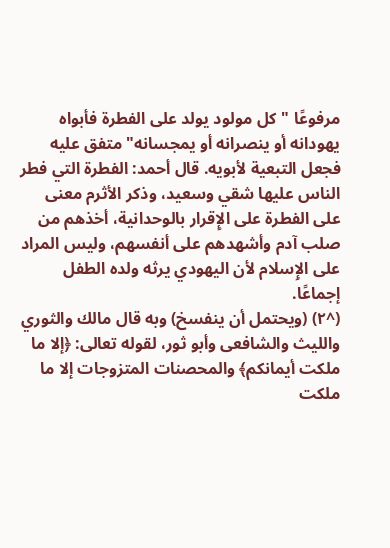مرفوعًا "كل مولود يولد على الفطرة فأبواه يهودانه أو ينصرانه أو يمجسانه" متفق عليه فجعل التبعية لأبويه. قال أحمد: الفطرة التي فطر الناس عليها شقي وسعيد، وذكر الأثرم معنى على الفطرة على الإِقرار بالوحدانية، أخذهم من صلب آدم وأشهدهم على أنفسهم، وليس المراد على الإِسلام لأن اليهودي يرثه ولده الطفل إجماعًا.
(^٢) (ويحتمل أن ينفسخ) وبه قال مالك والثوري والليث والشافعى وأبو ثور، لقوله تعالى: ﴿إلا ما ملكت أيمانكم﴾ والمحصنات المتزوجات إلا ما ملكت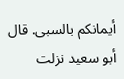أيمانكم بالسبى. قال أبو سعيد نزلت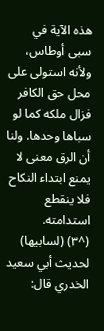هذه الآية في سبى أوطاس، ولأنه استولى على محل حق الكافر فزال ملكه كما لو سباها وحدها. ولنا أن الرق معنى لا يمنع ابتداء النكاح فلا ينقطع استدامته.
(^٣) (لسابيها) لحديث أبي سعيد الخدري قال: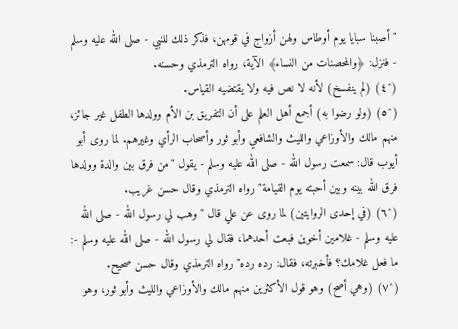"أصبنا سبايا يوم أوطاس ولهن أزواج في قومهن، فذكر ذلك للنبي - صلى الله عليه وسلم - فنزل: ﴿والمحصنات من النساء﴾ الآية، رواه الترمذي وحسنه.
(^٤) (لم ينفسخ) لأنه لا نص فيه ولا يقتضيه القياس.
(^٥) (ولو رضوا به) أجمع أهل العلم على أن التفريق بن الأم وولدها الطفل غير جائز، منهم مالك والأوزاعي والليث والشافعي وأبو ثور وأصحاب الرأي وغيرهم. لما روى أبو أيوب قال: سمعت رسول الله - صلى الله عليه وسلم - يقول "من فرق بين والدة وولدها فرق الله بينه وبين أحبته يوم القيامة" رواه الترمذي وقال حسن غريب.
(^٦) (في إحدى الروايتين) لما روى عن علي قال "وهب لي رسول الله - صلى الله عليه وسلم - غلامين أخوين فبعت أحدهما، فقال لي رسول الله - صلى الله عليه وسلم -: ما فعل غلامك؟ فأخبرته، فقال: رده رده" رواه الترمذي وقال حسن صحيح.
(^٧) (وهي أصح) وهو قول الأكثرين منهم مالك والأوزاعي والليث وأبو ثور، وهو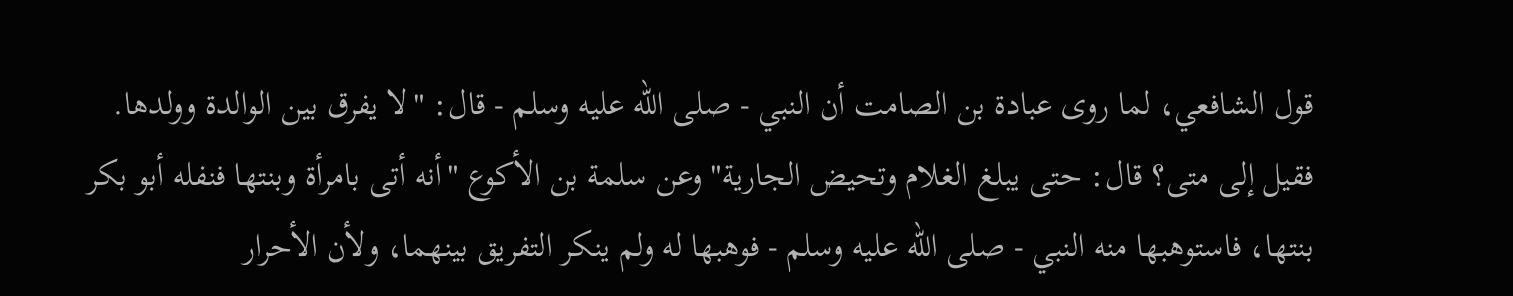قول الشافعي، لما روى عبادة بن الصامت أن النبي - صلى الله عليه وسلم - قال: "لا يفرق بين الوالدة وولدها. فقيل إلى متى؟ قال: حتى يبلغ الغلام وتحيض الجارية" وعن سلمة بن الأكوع "أنه أتى بامرأة وبنتها فنفله أبو بكر بنتها، فاستوهبها منه النبي - صلى الله عليه وسلم - فوهبها له ولم ينكر التفريق بينهما، ولأن الأحرار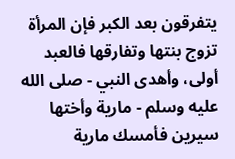يتفرقون بعد الكبر فإن المرأة تزوج بنتها وتفارقها فالعبد أولى، وأهدى النبي - صلى الله عليه وسلم - مارية وأختها سيرين فأمسك مارية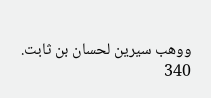ووهب سيرين لحسان بن ثابت.
340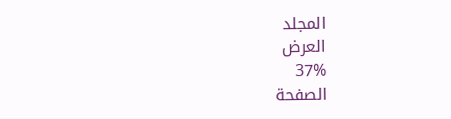المجلد
العرض
37%
الصفحة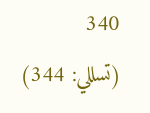340
(تسللي: 344)